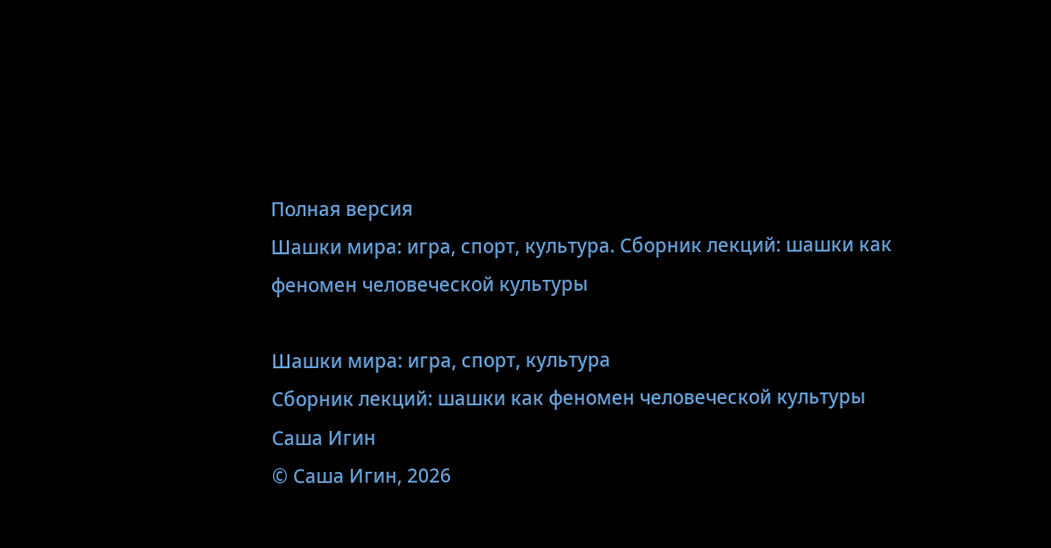Полная версия
Шашки мира: игра, спорт, культура. Сборник лекций: шашки как феномен человеческой культуры

Шашки мира: игра, спорт, культура
Сборник лекций: шашки как феномен человеческой культуры
Саша Игин
© Саша Игин, 2026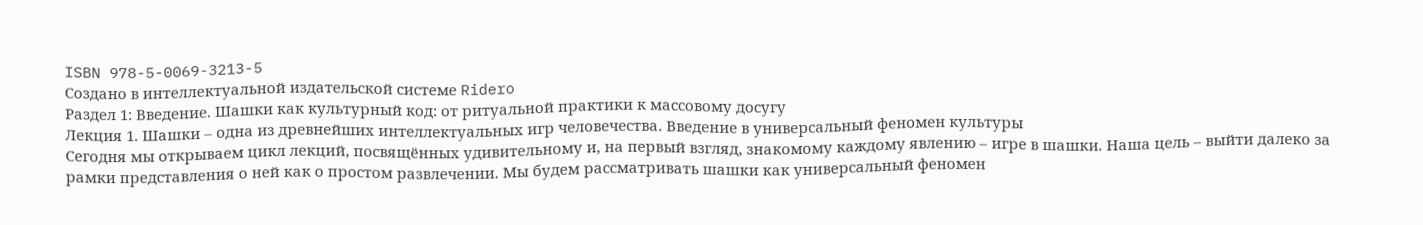ISBN 978-5-0069-3213-5
Создано в интеллектуальной издательской системе Ridero
Раздел 1: Введение. Шашки как культурный код: от ритуальной практики к массовому досугу
Лекция 1. Шашки – одна из древнейших интеллектуальных игр человечества. Введение в универсальный феномен культуры
Сегодня мы открываем цикл лекций, посвящённых удивительному и, на первый взгляд, знакомому каждому явлению – игре в шашки. Наша цель – выйти далеко за рамки представления о ней как о простом развлечении. Мы будем рассматривать шашки как универсальный феномен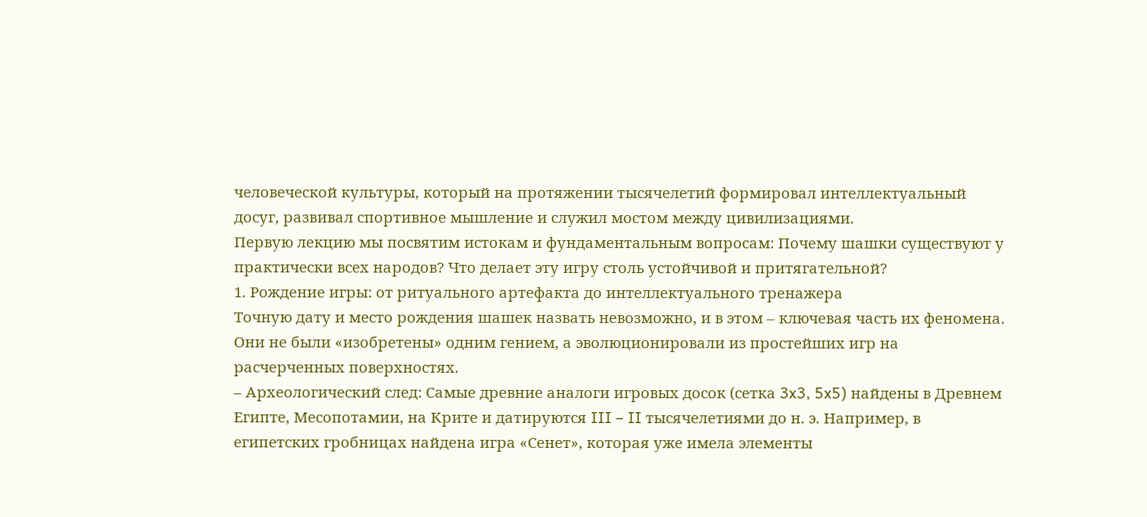человеческой культуры, который на протяжении тысячелетий формировал интеллектуальный досуг, развивал спортивное мышление и служил мостом между цивилизациями.
Первую лекцию мы посвятим истокам и фундаментальным вопросам: Почему шашки существуют у практически всех народов? Что делает эту игру столь устойчивой и притягательной?
1. Рождение игры: от ритуального артефакта до интеллектуального тренажера
Точную дату и место рождения шашек назвать невозможно, и в этом – ключевая часть их феномена. Они не были «изобретены» одним гением, а эволюционировали из простейших игр на расчерченных поверхностях.
– Археологический след: Самые древние аналоги игровых досок (сетка 3x3, 5x5) найдены в Древнем Египте, Месопотамии, на Крите и датируются III – II тысячелетиями до н. э. Например, в египетских гробницах найдена игра «Сенет», которая уже имела элементы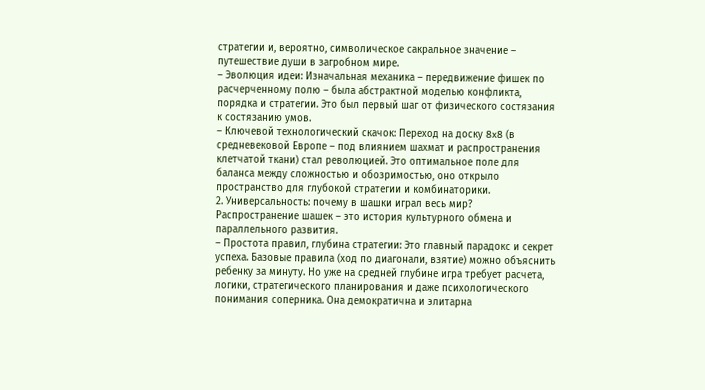стратегии и, вероятно, символическое сакральное значение – путешествие души в загробном мире.
– Эволюция идеи: Изначальная механика – передвижение фишек по расчерченному полю – была абстрактной моделью конфликта, порядка и стратегии. Это был первый шаг от физического состязания к состязанию умов.
– Ключевой технологический скачок: Переход на доску 8x8 (в средневековой Европе – под влиянием шахмат и распространения клетчатой ткани) стал революцией. Это оптимальное поле для баланса между сложностью и обозримостью, оно открыло пространство для глубокой стратегии и комбинаторики.
2. Универсальность: почему в шашки играл весь мир?
Распространение шашек – это история культурного обмена и параллельного развития.
– Простота правил, глубина стратегии: Это главный парадокс и секрет успеха. Базовые правила (ход по диагонали, взятие) можно объяснить ребенку за минуту. Но уже на средней глубине игра требует расчета, логики, стратегического планирования и даже психологического понимания соперника. Она демократична и элитарна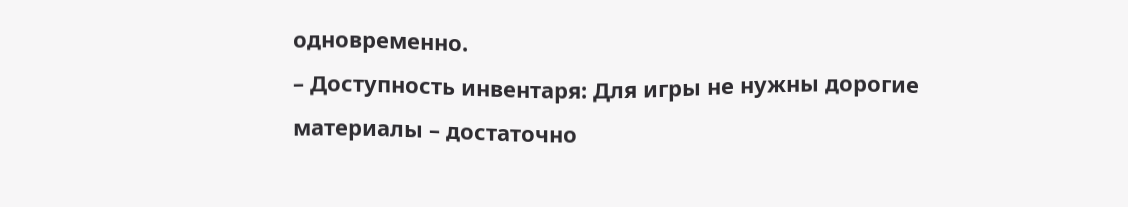одновременно.
– Доступность инвентаря: Для игры не нужны дорогие материалы – достаточно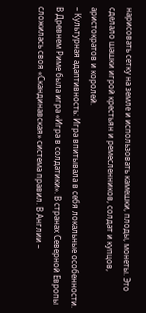нарисовать сетку на земле и использовать камешки, плоды, монеты. Это сделало шашки игрой крестьян и ремесленников, солдат и купцов, аристократов и королей.
– Культурная адаптивность: Игра впитывала в себя локальные особенности. В Древнем Риме была игра «Игра в солдатики». В странах Северной Европы сложилась своя «Скандинавская» система правил. В Англии –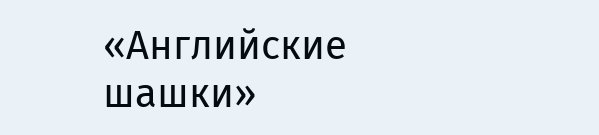«Английские шашки»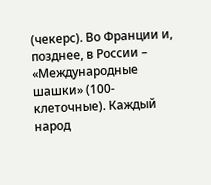(чекерс). Во Франции и, позднее, в России – «Международные шашки» (100-клеточные). Каждый народ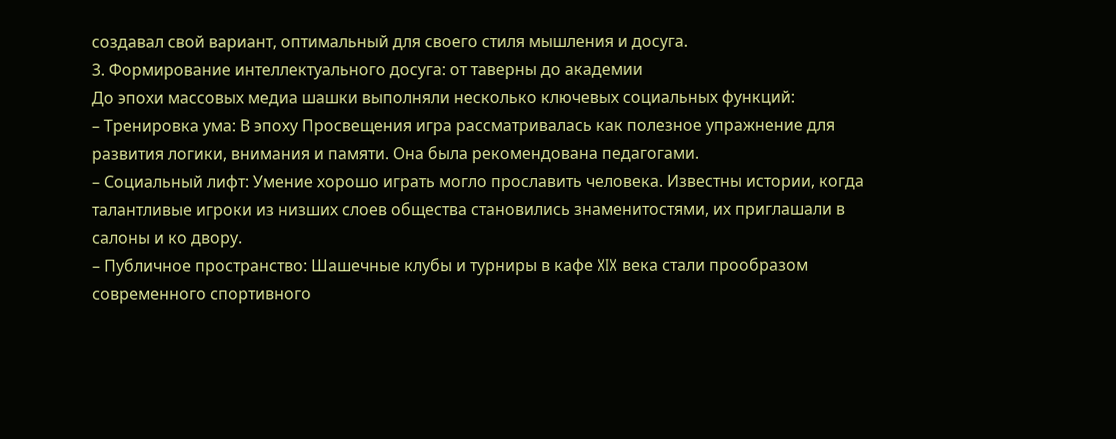создавал свой вариант, оптимальный для своего стиля мышления и досуга.
3. Формирование интеллектуального досуга: от таверны до академии
До эпохи массовых медиа шашки выполняли несколько ключевых социальных функций:
– Тренировка ума: В эпоху Просвещения игра рассматривалась как полезное упражнение для развития логики, внимания и памяти. Она была рекомендована педагогами.
– Социальный лифт: Умение хорошо играть могло прославить человека. Известны истории, когда талантливые игроки из низших слоев общества становились знаменитостями, их приглашали в салоны и ко двору.
– Публичное пространство: Шашечные клубы и турниры в кафе XIX века стали прообразом современного спортивного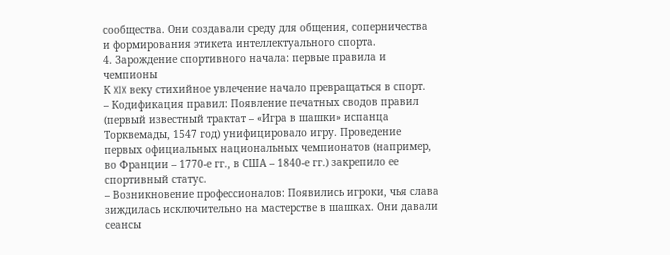сообщества. Они создавали среду для общения, соперничества и формирования этикета интеллектуального спорта.
4. Зарождение спортивного начала: первые правила и чемпионы
К XIX веку стихийное увлечение начало превращаться в спорт.
– Кодификация правил: Появление печатных сводов правил (первый известный трактат – «Игра в шашки» испанца Торквемады, 1547 год) унифицировало игру. Проведение первых официальных национальных чемпионатов (например, во Франции – 1770-е гг., в США – 1840-е гг.) закрепило ее спортивный статус.
– Возникновение профессионалов: Появились игроки, чья слава зиждилась исключительно на мастерстве в шашках. Они давали сеансы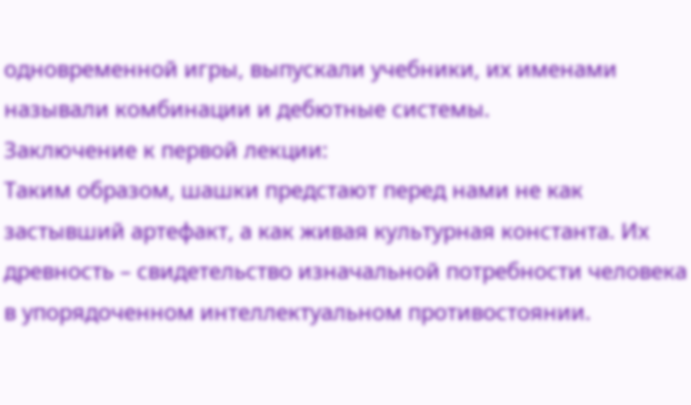одновременной игры, выпускали учебники, их именами называли комбинации и дебютные системы.
Заключение к первой лекции:
Таким образом, шашки предстают перед нами не как застывший артефакт, а как живая культурная константа. Их древность – свидетельство изначальной потребности человека в упорядоченном интеллектуальном противостоянии.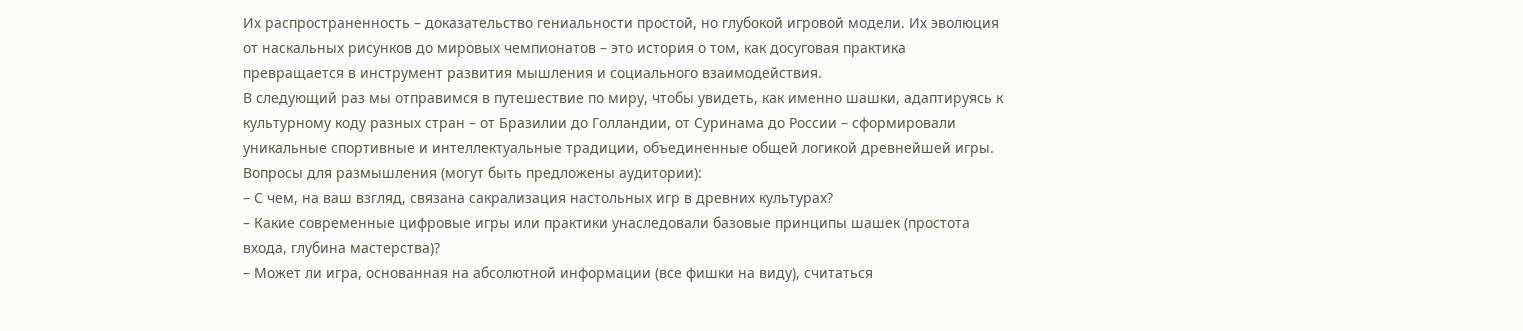Их распространенность – доказательство гениальности простой, но глубокой игровой модели. Их эволюция от наскальных рисунков до мировых чемпионатов – это история о том, как досуговая практика превращается в инструмент развития мышления и социального взаимодействия.
В следующий раз мы отправимся в путешествие по миру, чтобы увидеть, как именно шашки, адаптируясь к культурному коду разных стран – от Бразилии до Голландии, от Суринама до России – сформировали уникальные спортивные и интеллектуальные традиции, объединенные общей логикой древнейшей игры.
Вопросы для размышления (могут быть предложены аудитории):
– С чем, на ваш взгляд, связана сакрализация настольных игр в древних культурах?
– Какие современные цифровые игры или практики унаследовали базовые принципы шашек (простота входа, глубина мастерства)?
– Может ли игра, основанная на абсолютной информации (все фишки на виду), считаться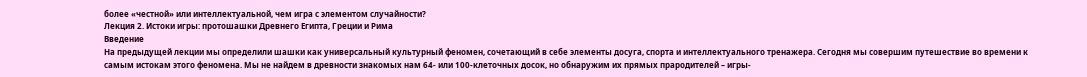более «честной» или интеллектуальной, чем игра с элементом случайности?
Лекция 2. Истоки игры: протошашки Древнего Египта, Греции и Рима
Введение
На предыдущей лекции мы определили шашки как универсальный культурный феномен, сочетающий в себе элементы досуга, спорта и интеллектуального тренажера. Сегодня мы совершим путешествие во времени к самым истокам этого феномена. Мы не найдем в древности знакомых нам 64- или 100-клеточных досок, но обнаружим их прямых прародителей – игры-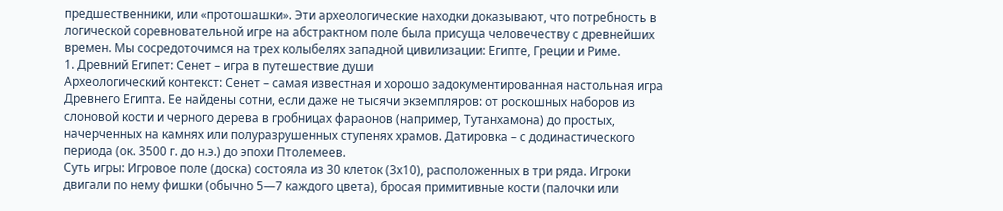предшественники, или «протошашки». Эти археологические находки доказывают, что потребность в логической соревновательной игре на абстрактном поле была присуща человечеству с древнейших времен. Мы сосредоточимся на трех колыбелях западной цивилизации: Египте, Греции и Риме.
1. Древний Египет: Сенет – игра в путешествие души
Археологический контекст: Сенет – самая известная и хорошо задокументированная настольная игра Древнего Египта. Ее найдены сотни, если даже не тысячи экземпляров: от роскошных наборов из слоновой кости и черного дерева в гробницах фараонов (например, Тутанхамона) до простых, начерченных на камнях или полуразрушенных ступенях храмов. Датировка – с додинастического периода (ок. 3500 г. до н.э.) до эпохи Птолемеев.
Суть игры: Игровое поле (доска) состояла из 30 клеток (3х10), расположенных в три ряда. Игроки двигали по нему фишки (обычно 5—7 каждого цвета), бросая примитивные кости (палочки или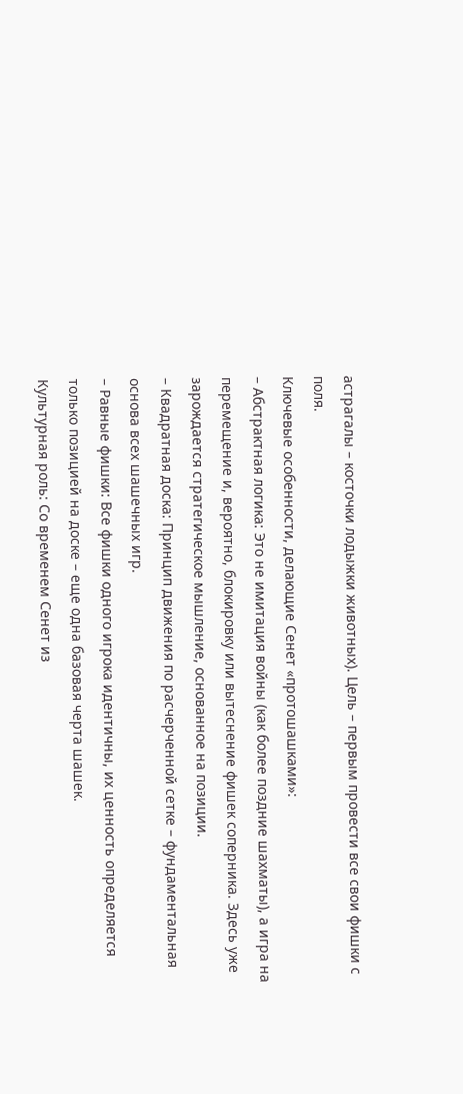астрагалы – косточки лодыжки животных). Цель – первым провести все свои фишки с поля.
Ключевые особенности, делающие Сенет «протошашками»:
– Абстрактная логика: Это не имитация войны (как более поздние шахматы), а игра на перемещение и, вероятно, блокировку или вытеснение фишек соперника. Здесь уже зарождается стратегическое мышление, основанное на позиции.
– Квадратная доска: Принцип движения по расчерченной сетке – фундаментальная основа всех шашечных игр.
– Равные фишки: Все фишки одного игрока идентичны, их ценность определяется только позицией на доске – еще одна базовая черта шашек.
Культурная роль: Со временем Сенет из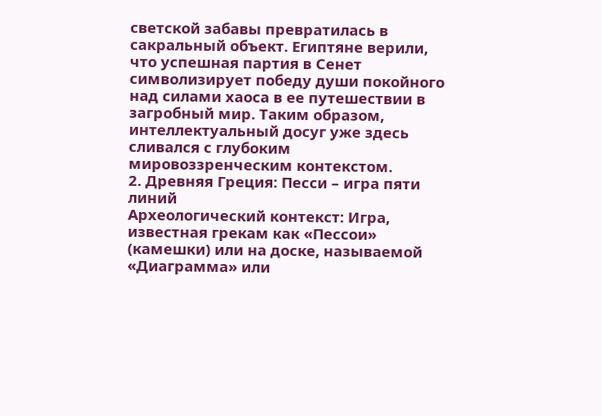светской забавы превратилась в сакральный объект. Египтяне верили, что успешная партия в Сенет символизирует победу души покойного над силами хаоса в ее путешествии в загробный мир. Таким образом, интеллектуальный досуг уже здесь сливался с глубоким мировоззренческим контекстом.
2. Древняя Греция: Песcи – игра пяти линий
Археологический контекст: Игра, известная грекам как «Пессои» (камешки) или на доске, называемой «Диаграмма» или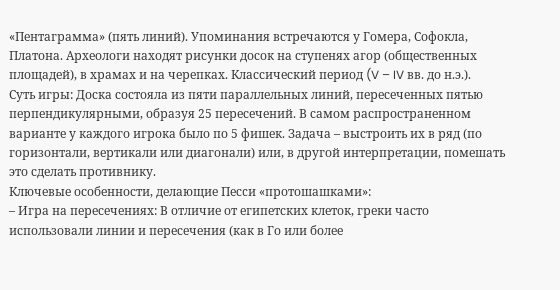«Пентаграмма» (пять линий). Упоминания встречаются у Гомера, Софокла, Платона. Археологи находят рисунки досок на ступенях агор (общественных площадей), в храмах и на черепках. Классический период (V – IV вв. до н.э.).
Суть игры: Доска состояла из пяти параллельных линий, пересеченных пятью перпендикулярными, образуя 25 пересечений. В самом распространенном варианте у каждого игрока было по 5 фишек. Задача – выстроить их в ряд (по горизонтали, вертикали или диагонали) или, в другой интерпретации, помешать это сделать противнику.
Ключевые особенности, делающие Песcи «протошашками»:
– Игра на пересечениях: В отличие от египетских клеток, греки часто использовали линии и пересечения (как в Го или более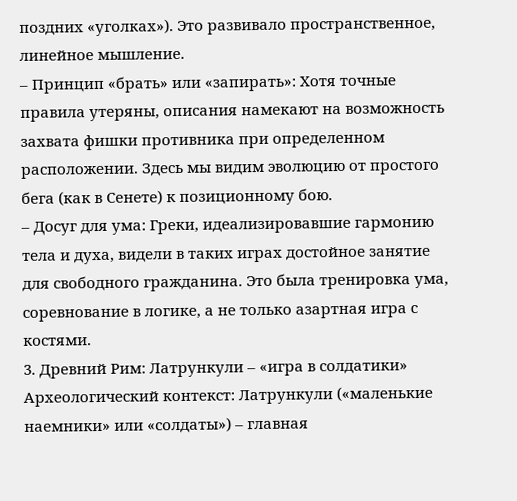поздних «уголках»). Это развивало пространственное, линейное мышление.
– Принцип «брать» или «запирать»: Хотя точные правила утеряны, описания намекают на возможность захвата фишки противника при определенном расположении. Здесь мы видим эволюцию от простого бега (как в Сенете) к позиционному бою.
– Досуг для ума: Греки, идеализировавшие гармонию тела и духа, видели в таких играх достойное занятие для свободного гражданина. Это была тренировка ума, соревнование в логике, а не только азартная игра с костями.
3. Древний Рим: Латрункули – «игра в солдатики»
Археологический контекст: Латрункули («маленькие наемники» или «солдаты») – главная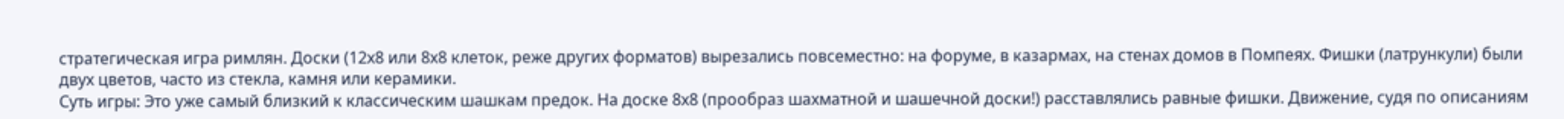стратегическая игра римлян. Доски (12х8 или 8х8 клеток, реже других форматов) вырезались повсеместно: на форуме, в казармах, на стенах домов в Помпеях. Фишки (латрункули) были двух цветов, часто из стекла, камня или керамики.
Суть игры: Это уже самый близкий к классическим шашкам предок. На доске 8х8 (прообраз шахматной и шашечной доски!) расставлялись равные фишки. Движение, судя по описаниям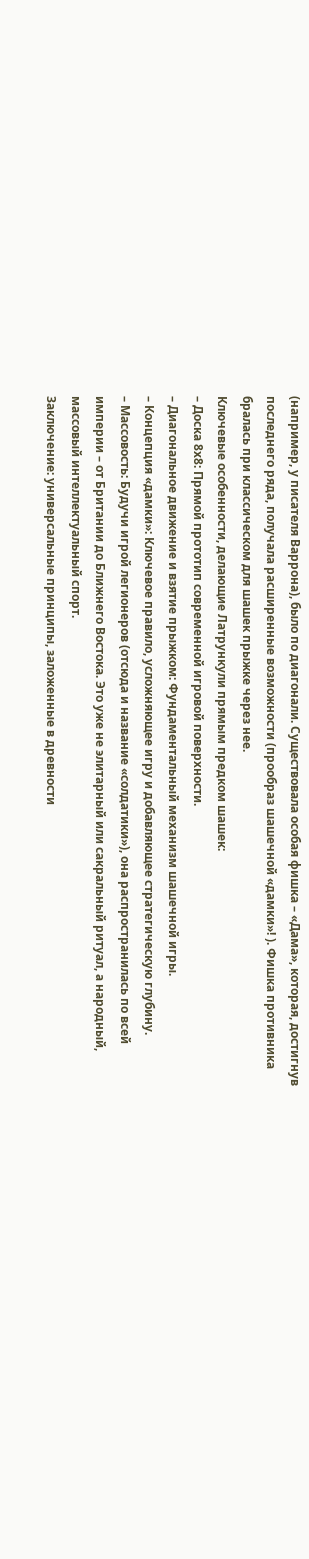(например, у писателя Варрона), было по диагонали. Существовала особая фишка – «Дама», которая, достигнув последнего ряда, получала расширенные возможности (прообраз шашечной «дамки»! ). Фишка противника бралась при классическом для шашек прыжке через нее.
Ключевые особенности, делающие Латрункули прямым предком шашек:
– Доска 8х8: Прямой прототип современной игровой поверхности.
– Диагональное движение и взятие прыжком: Фундаментальный механизм шашечной игры.
– Концепция «дамки»: Ключевое правило, усложняющее игру и добавляющее стратегическую глубину.
– Массовость: Будучи игрой легионеров (отсюда и название «солдатики»), она распространилась по всей империи – от Британии до Ближнего Востока. Это уже не элитарный или сакральный ритуал, а народный, массовый интеллектуальный спорт.
Заключение: универсальные принципы, заложенные в древности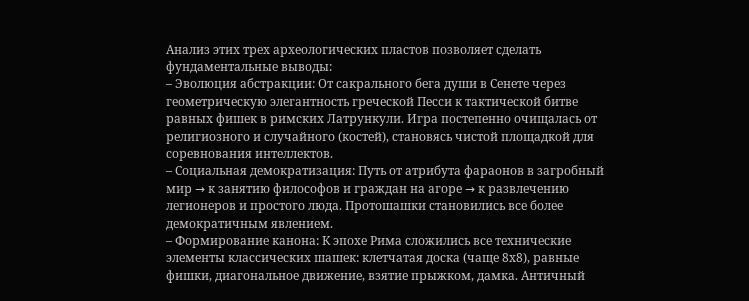Анализ этих трех археологических пластов позволяет сделать фундаментальные выводы:
– Эволюция абстракции: От сакрального бега души в Сенете через геометрическую элегантность греческой Песcи к тактической битве равных фишек в римских Латрункули. Игра постепенно очищалась от религиозного и случайного (костей), становясь чистой площадкой для соревнования интеллектов.
– Социальная демократизация: Путь от атрибута фараонов в загробный мир → к занятию философов и граждан на агоре → к развлечению легионеров и простого люда. Протошашки становились все более демократичным явлением.
– Формирование канона: К эпохе Рима сложились все технические элементы классических шашек: клетчатая доска (чаще 8х8), равные фишки, диагональное движение, взятие прыжком, дамка. Античный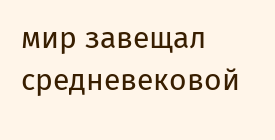мир завещал средневековой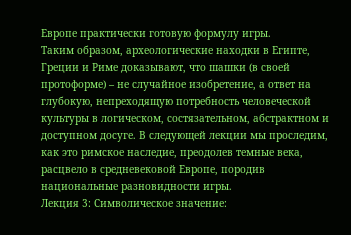Европе практически готовую формулу игры.
Таким образом, археологические находки в Египте, Греции и Риме доказывают, что шашки (в своей протоформе) – не случайное изобретение, а ответ на глубокую, непреходящую потребность человеческой культуры в логическом, состязательном, абстрактном и доступном досуге. В следующей лекции мы проследим, как это римское наследие, преодолев темные века, расцвело в средневековой Европе, породив национальные разновидности игры.
Лекция 3: Символическое значение: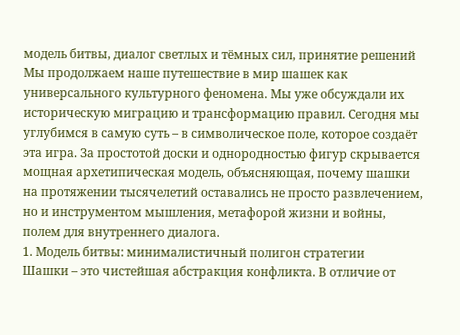модель битвы, диалог светлых и тёмных сил, принятие решений
Мы продолжаем наше путешествие в мир шашек как универсального культурного феномена. Мы уже обсуждали их историческую миграцию и трансформацию правил. Сегодня мы углубимся в самую суть – в символическое поле, которое создаёт эта игра. За простотой доски и однородностью фигур скрывается мощная архетипическая модель, объясняющая, почему шашки на протяжении тысячелетий оставались не просто развлечением, но и инструментом мышления, метафорой жизни и войны, полем для внутреннего диалога.
1. Модель битвы: минималистичный полигон стратегии
Шашки – это чистейшая абстракция конфликта. В отличие от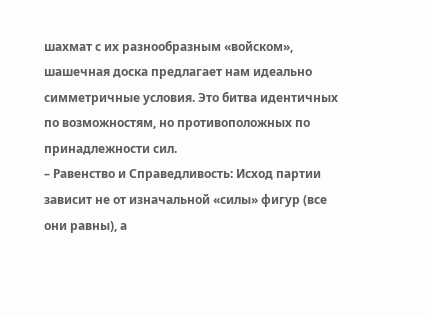шахмат с их разнообразным «войском», шашечная доска предлагает нам идеально симметричные условия. Это битва идентичных по возможностям, но противоположных по принадлежности сил.
– Равенство и Справедливость: Исход партии зависит не от изначальной «силы» фигур (все они равны), а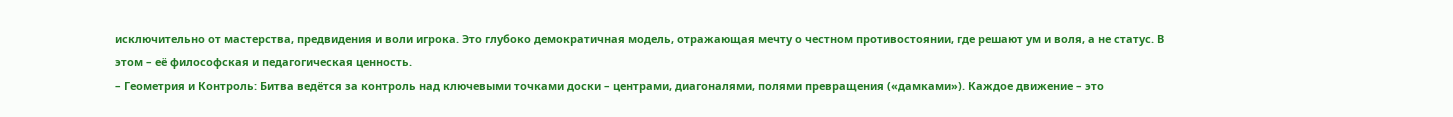исключительно от мастерства, предвидения и воли игрока. Это глубоко демократичная модель, отражающая мечту о честном противостоянии, где решают ум и воля, а не статус. В этом – её философская и педагогическая ценность.
– Геометрия и Контроль: Битва ведётся за контроль над ключевыми точками доски – центрами, диагоналями, полями превращения («дамками»). Каждое движение – это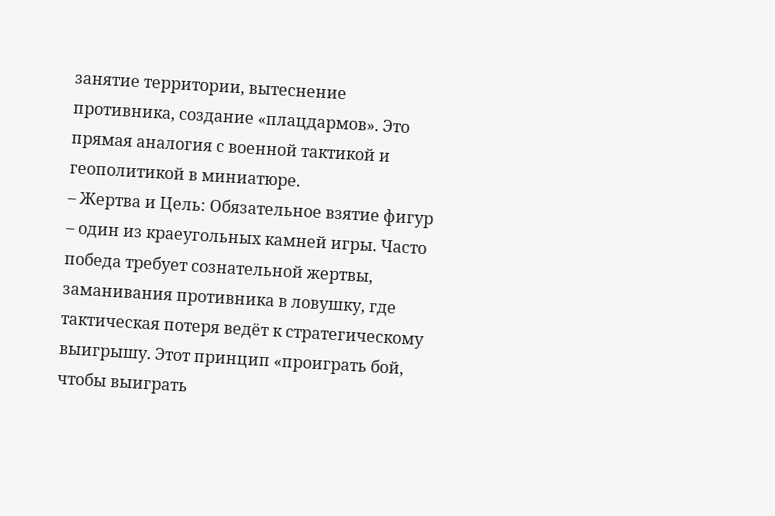занятие территории, вытеснение противника, создание «плацдармов». Это прямая аналогия с военной тактикой и геополитикой в миниатюре.
– Жертва и Цель: Обязательное взятие фигур – один из краеугольных камней игры. Часто победа требует сознательной жертвы, заманивания противника в ловушку, где тактическая потеря ведёт к стратегическому выигрышу. Этот принцип «проиграть бой, чтобы выиграть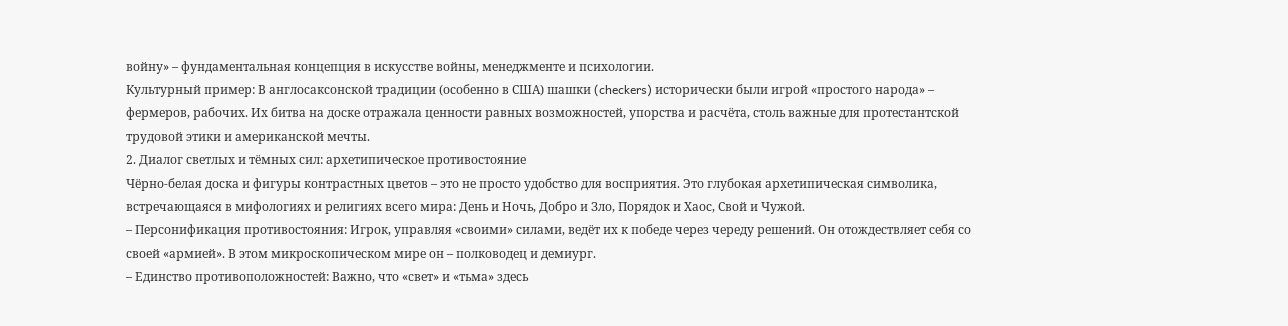войну» – фундаментальная концепция в искусстве войны, менеджменте и психологии.
Культурный пример: В англосаксонской традиции (особенно в США) шашки (checkers) исторически были игрой «простого народа» – фермеров, рабочих. Их битва на доске отражала ценности равных возможностей, упорства и расчёта, столь важные для протестантской трудовой этики и американской мечты.
2. Диалог светлых и тёмных сил: архетипическое противостояние
Чёрно-белая доска и фигуры контрастных цветов – это не просто удобство для восприятия. Это глубокая архетипическая символика, встречающаяся в мифологиях и религиях всего мира: День и Ночь, Добро и Зло, Порядок и Хаос, Свой и Чужой.
– Персонификация противостояния: Игрок, управляя «своими» силами, ведёт их к победе через череду решений. Он отождествляет себя со своей «армией». В этом микроскопическом мире он – полководец и демиург.
– Единство противоположностей: Важно, что «свет» и «тьма» здесь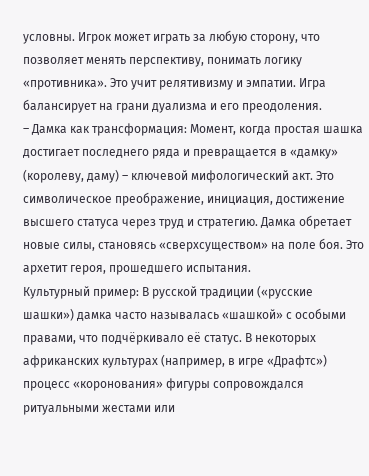условны. Игрок может играть за любую сторону, что позволяет менять перспективу, понимать логику «противника». Это учит релятивизму и эмпатии. Игра балансирует на грани дуализма и его преодоления.
– Дамка как трансформация: Момент, когда простая шашка достигает последнего ряда и превращается в «дамку» (королеву, даму) – ключевой мифологический акт. Это символическое преображение, инициация, достижение высшего статуса через труд и стратегию. Дамка обретает новые силы, становясь «сверхсуществом» на поле боя. Это архетит героя, прошедшего испытания.
Культурный пример: В русской традиции («русские шашки») дамка часто называлась «шашкой» с особыми правами, что подчёркивало её статус. В некоторых африканских культурах (например, в игре «Драфтс») процесс «коронования» фигуры сопровождался ритуальными жестами или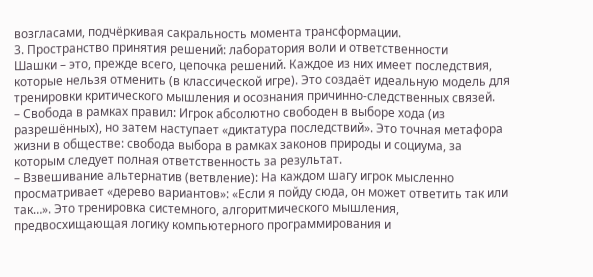возгласами, подчёркивая сакральность момента трансформации.
3. Пространство принятия решений: лаборатория воли и ответственности
Шашки – это, прежде всего, цепочка решений. Каждое из них имеет последствия, которые нельзя отменить (в классической игре). Это создаёт идеальную модель для тренировки критического мышления и осознания причинно-следственных связей.
– Свобода в рамках правил: Игрок абсолютно свободен в выборе хода (из разрешённых), но затем наступает «диктатура последствий». Это точная метафора жизни в обществе: свобода выбора в рамках законов природы и социума, за которым следует полная ответственность за результат.
– Взвешивание альтернатив (ветвление): На каждом шагу игрок мысленно просматривает «дерево вариантов»: «Если я пойду сюда, он может ответить так или так…». Это тренировка системного, алгоритмического мышления, предвосхищающая логику компьютерного программирования и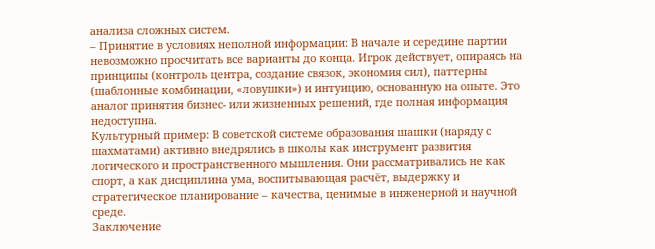анализа сложных систем.
– Принятие в условиях неполной информации: В начале и середине партии невозможно просчитать все варианты до конца. Игрок действует, опираясь на принципы (контроль центра, создание связок, экономия сил), паттерны (шаблонные комбинации, «ловушки») и интуицию, основанную на опыте. Это аналог принятия бизнес- или жизненных решений, где полная информация недоступна.
Культурный пример: В советской системе образования шашки (наряду с шахматами) активно внедрялись в школы как инструмент развития логического и пространственного мышления. Они рассматривались не как спорт, а как дисциплина ума, воспитывающая расчёт, выдержку и стратегическое планирование – качества, ценимые в инженерной и научной среде.
Заключение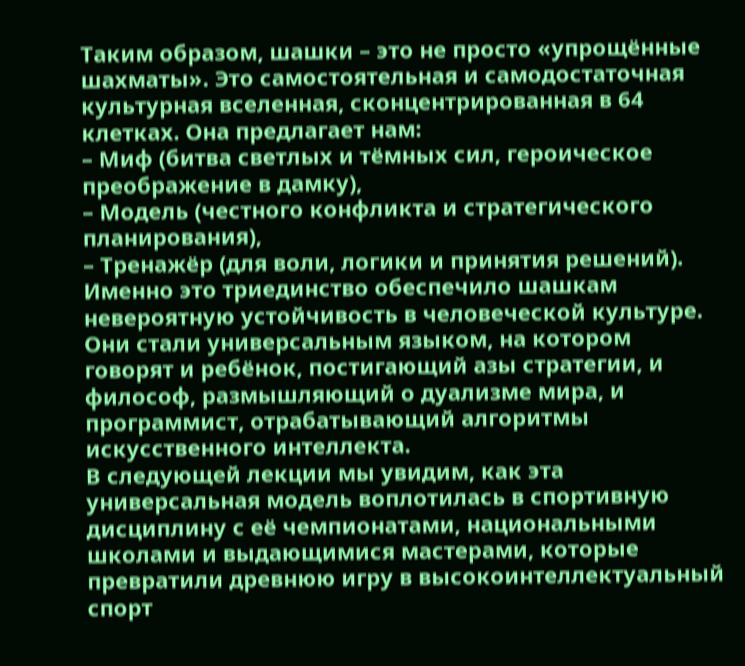Таким образом, шашки – это не просто «упрощённые шахматы». Это самостоятельная и самодостаточная культурная вселенная, сконцентрированная в 64 клетках. Она предлагает нам:
– Миф (битва светлых и тёмных сил, героическое преображение в дамку),
– Модель (честного конфликта и стратегического планирования),
– Тренажёр (для воли, логики и принятия решений).
Именно это триединство обеспечило шашкам невероятную устойчивость в человеческой культуре. Они стали универсальным языком, на котором говорят и ребёнок, постигающий азы стратегии, и философ, размышляющий о дуализме мира, и программист, отрабатывающий алгоритмы искусственного интеллекта.
В следующей лекции мы увидим, как эта универсальная модель воплотилась в спортивную дисциплину с её чемпионатами, национальными школами и выдающимися мастерами, которые превратили древнюю игру в высокоинтеллектуальный спорт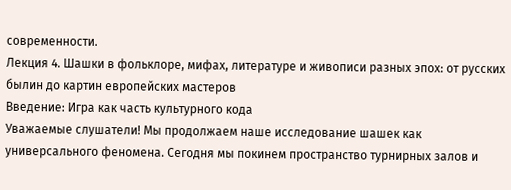современности.
Лекция 4. Шашки в фольклоре, мифах, литературе и живописи разных эпох: от русских былин до картин европейских мастеров
Введение: Игра как часть культурного кода
Уважаемые слушатели! Мы продолжаем наше исследование шашек как универсального феномена. Сегодня мы покинем пространство турнирных залов и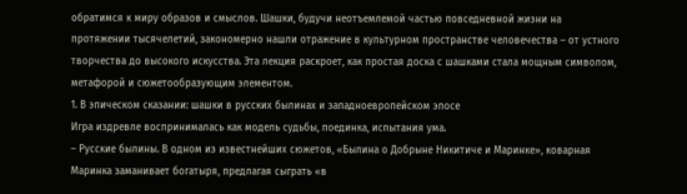обратимся к миру образов и смыслов. Шашки, будучи неотъемлемой частью повседневной жизни на протяжении тысячелетий, закономерно нашли отражение в культурном пространстве человечества – от устного творчества до высокого искусства. Эта лекция раскроет, как простая доска с шашками стала мощным символом, метафорой и сюжетообразующим элементом.
1. В эпическом сказании: шашки в русских былинах и западноевропейском эпосе
Игра издревле воспринималась как модель судьбы, поединка, испытания ума.
– Русские былины. В одном из известнейших сюжетов, «Былина о Добрыне Никитиче и Маринке», коварная Маринка заманивает богатыря, предлагая сыграть «в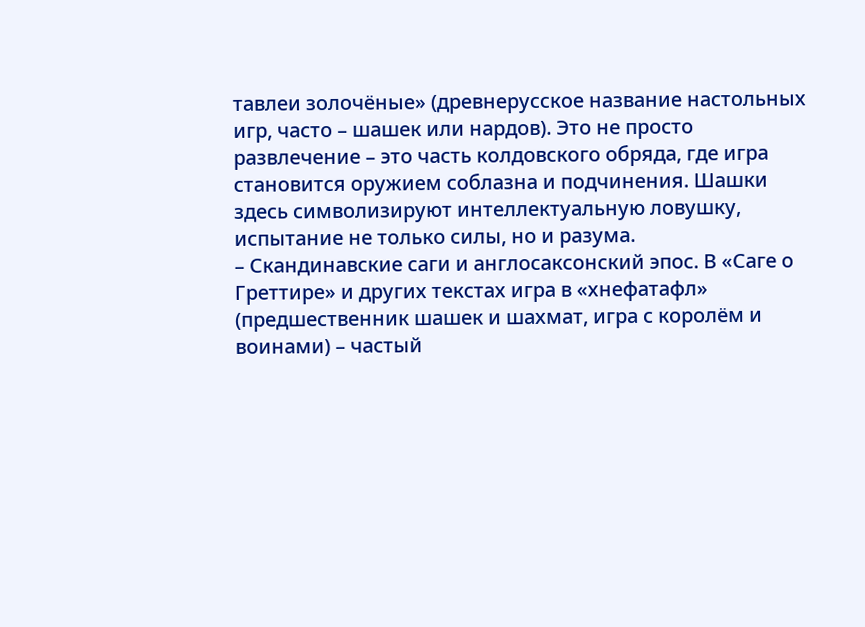тавлеи золочёные» (древнерусское название настольных игр, часто – шашек или нардов). Это не просто развлечение – это часть колдовского обряда, где игра становится оружием соблазна и подчинения. Шашки здесь символизируют интеллектуальную ловушку, испытание не только силы, но и разума.
– Скандинавские саги и англосаксонский эпос. В «Саге о Греттире» и других текстах игра в «хнефатафл» (предшественник шашек и шахмат, игра с королём и воинами) – частый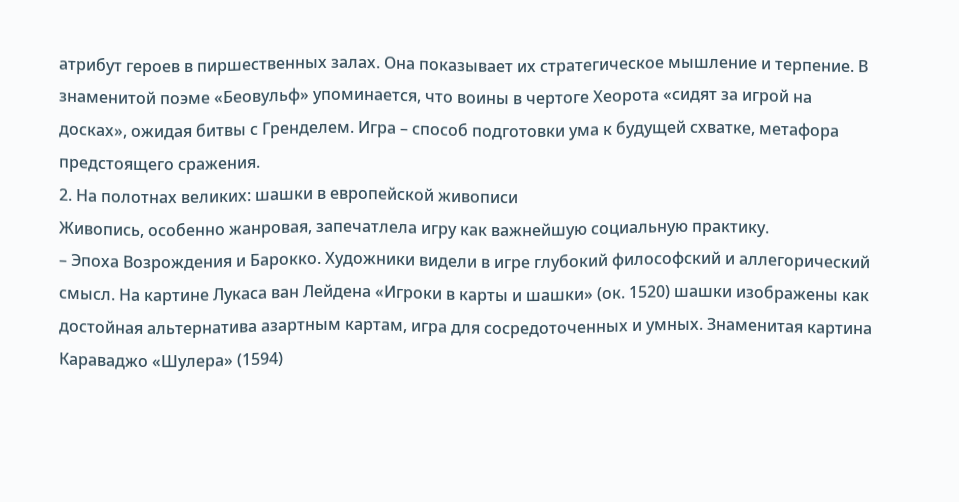атрибут героев в пиршественных залах. Она показывает их стратегическое мышление и терпение. В знаменитой поэме «Беовульф» упоминается, что воины в чертоге Хеорота «сидят за игрой на досках», ожидая битвы с Гренделем. Игра – способ подготовки ума к будущей схватке, метафора предстоящего сражения.
2. На полотнах великих: шашки в европейской живописи
Живопись, особенно жанровая, запечатлела игру как важнейшую социальную практику.
– Эпоха Возрождения и Барокко. Художники видели в игре глубокий философский и аллегорический смысл. На картине Лукаса ван Лейдена «Игроки в карты и шашки» (ок. 1520) шашки изображены как достойная альтернатива азартным картам, игра для сосредоточенных и умных. Знаменитая картина Караваджо «Шулера» (1594)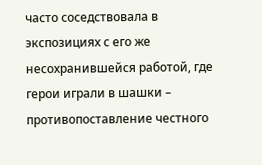часто соседствовала в экспозициях с его же несохранившейся работой, где герои играли в шашки – противопоставление честного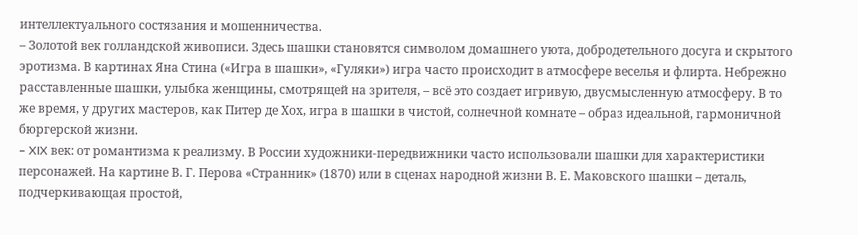интеллектуального состязания и мошенничества.
– Золотой век голландской живописи. Здесь шашки становятся символом домашнего уюта, добродетельного досуга и скрытого эротизма. В картинах Яна Стина («Игра в шашки», «Гуляки») игра часто происходит в атмосфере веселья и флирта. Небрежно расставленные шашки, улыбка женщины, смотрящей на зрителя, – всё это создает игривую, двусмысленную атмосферу. В то же время, у других мастеров, как Питер де Хох, игра в шашки в чистой, солнечной комнате – образ идеальной, гармоничной бюргерской жизни.
– XIX век: от романтизма к реализму. В России художники-передвижники часто использовали шашки для характеристики персонажей. На картине В. Г. Перова «Странник» (1870) или в сценах народной жизни В. Е. Маковского шашки – деталь, подчеркивающая простой,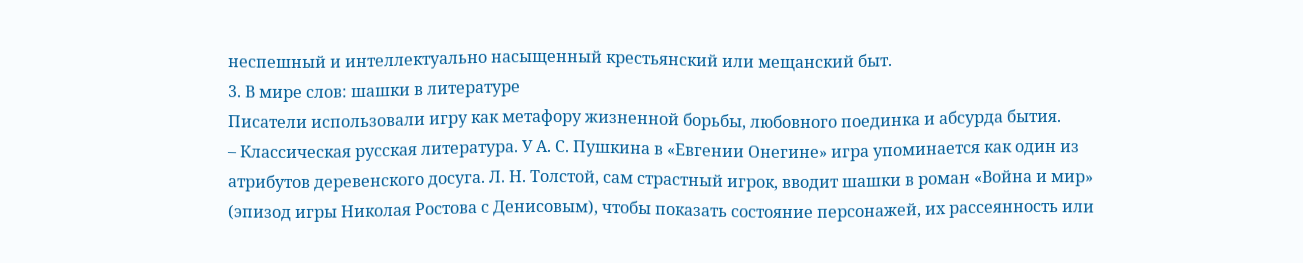неспешный и интеллектуально насыщенный крестьянский или мещанский быт.
3. В мире слов: шашки в литературе
Писатели использовали игру как метафору жизненной борьбы, любовного поединка и абсурда бытия.
– Классическая русская литература. У А. С. Пушкина в «Евгении Онегине» игра упоминается как один из атрибутов деревенского досуга. Л. Н. Толстой, сам страстный игрок, вводит шашки в роман «Война и мир» (эпизод игры Николая Ростова с Денисовым), чтобы показать состояние персонажей, их рассеянность или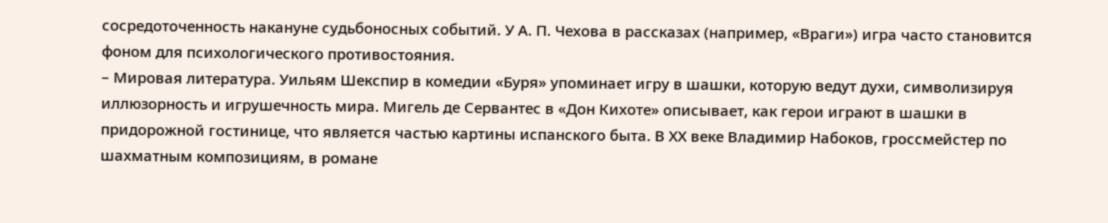сосредоточенность накануне судьбоносных событий. У А. П. Чехова в рассказах (например, «Враги») игра часто становится фоном для психологического противостояния.
– Мировая литература. Уильям Шекспир в комедии «Буря» упоминает игру в шашки, которую ведут духи, символизируя иллюзорность и игрушечность мира. Мигель де Сервантес в «Дон Кихоте» описывает, как герои играют в шашки в придорожной гостинице, что является частью картины испанского быта. В ХХ веке Владимир Набоков, гроссмейстер по шахматным композициям, в романе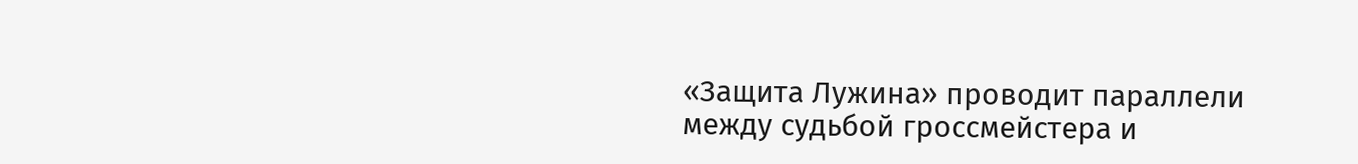«Защита Лужина» проводит параллели между судьбой гроссмейстера и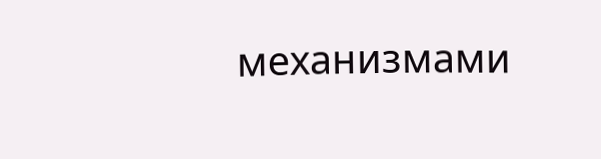механизмами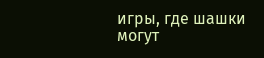игры, где шашки могут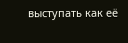выступать как её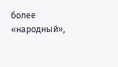более «народный»,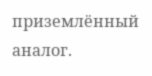приземлённый аналог.